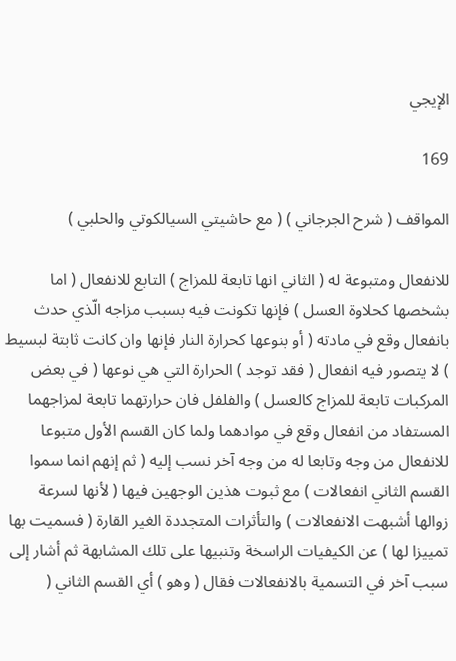الإيجي

169

المواقف ( شرح الجرجاني ) ( مع حاشيتي السيالكوتي والحلبي )

للانفعال ومتبوعة له ( الثاني انها تابعة للمزاج ) التابع للانفعال ( اما بشخصها كحلاوة العسل ) فإنها تكونت فيه بسبب مزاجه الّذي حدث بانفعال وقع في مادته ( أو بنوعها كحرارة النار فإنها وان كانت ثابتة لبسيط ) لا يتصور فيه انفعال ( فقد توجد ) الحرارة التي هي نوعها ( في بعض المركبات تابعة للمزاج كالعسل ) والفلفل فان حرارتهما تابعة لمزاجهما المستفاد من انفعال وقع في موادهما ولما كان القسم الأول متبوعا للانفعال من وجه وتابعا له من وجه آخر نسب إليه ( ثم إنهم انما سموا القسم الثاني انفعالات ) مع ثبوت هذين الوجهين فيها ( لأنها لسرعة زوالها أشبهت الانفعالات ) والتأثرات المتجددة الغير القارة ( فسميت بها تمييزا لها ) عن الكيفيات الراسخة وتنبيها على تلك المشابهة ثم أشار إلى سبب آخر في التسمية بالانفعالات فقال ( وهو ) أي القسم الثاني (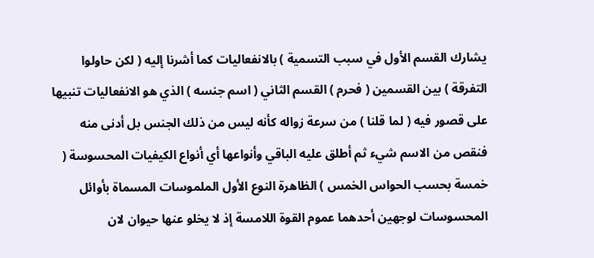يشارك القسم الأول في سبب التسمية ) بالانفعاليات كما أشرنا إليه ( لكن حاولوا التفرقة ) بين القسمين ( فحرم ) القسم الثاني ( اسم جنسه ) الذي هو الانفعاليات تنبيها على قصور فيه ( لما قلنا ) من سرعة زواله كأنه ليس من ذلك الجنس بل أدنى منه فنقص من الاسم شيء ثم أطلق عليه الباقي وأنواعها أي أنواع الكيفيات المحسوسة ( خمسة بحسب الحواس الخمس ) الظاهرة النوع الأول الملموسات المسماة بأوائل المحسوسات لوجهين أحدهما عموم القوة اللامسة إذ لا يخلو عنها حيوان لان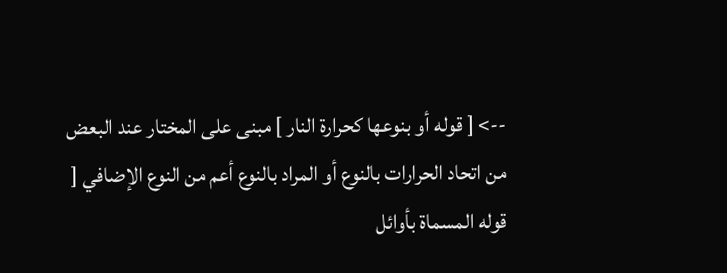--> [ قوله أو بنوعها كحرارة النار ] مبنى على المختار عند البعض من اتحاد الحرارات بالنوع أو المراد بالنوع أعم من النوع الإضافي [ قوله المسماة بأوائل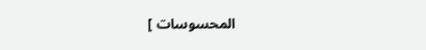المحسوسات ]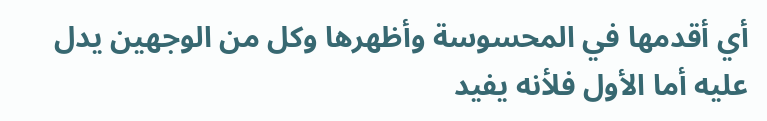أي أقدمها في المحسوسة وأظهرها وكل من الوجهين يدل عليه أما الأول فلأنه يفيد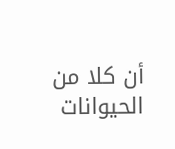أن كلا من الحيوانات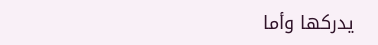يدركها وأما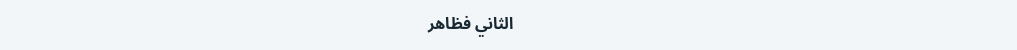الثاني فظاهر